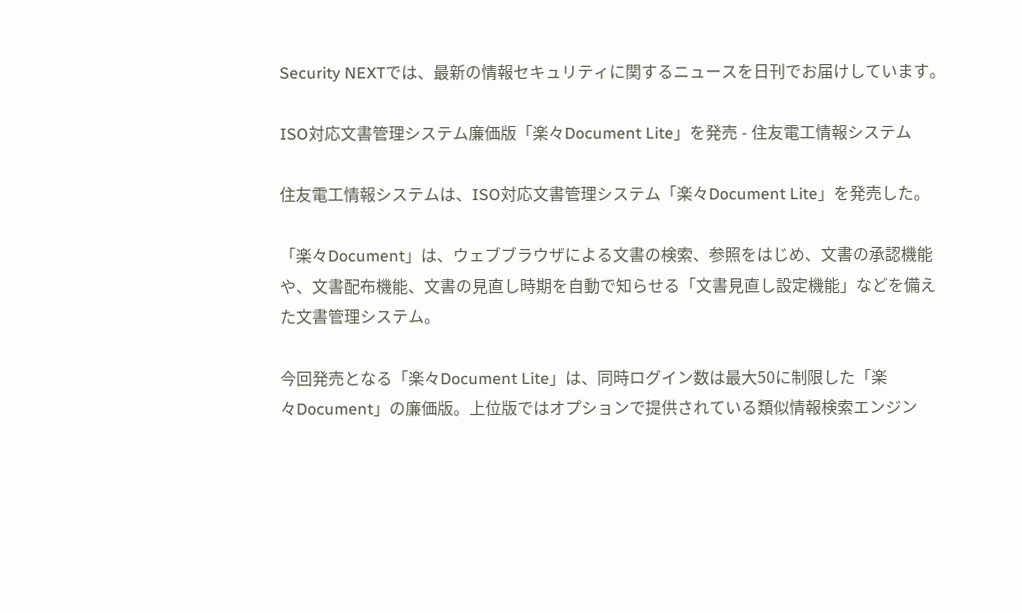Security NEXTでは、最新の情報セキュリティに関するニュースを日刊でお届けしています。

ISO対応文書管理システム廉価版「楽々Document Lite」を発売 - 住友電工情報システム

住友電工情報システムは、ISO対応文書管理システム「楽々Document Lite」を発売した。

「楽々Document」は、ウェブブラウザによる文書の検索、参照をはじめ、文書の承認機能や、文書配布機能、文書の見直し時期を自動で知らせる「文書見直し設定機能」などを備えた文書管理システム。

今回発売となる「楽々Document Lite」は、同時ログイン数は最大50に制限した「楽々Document」の廉価版。上位版ではオプションで提供されている類似情報検索エンジン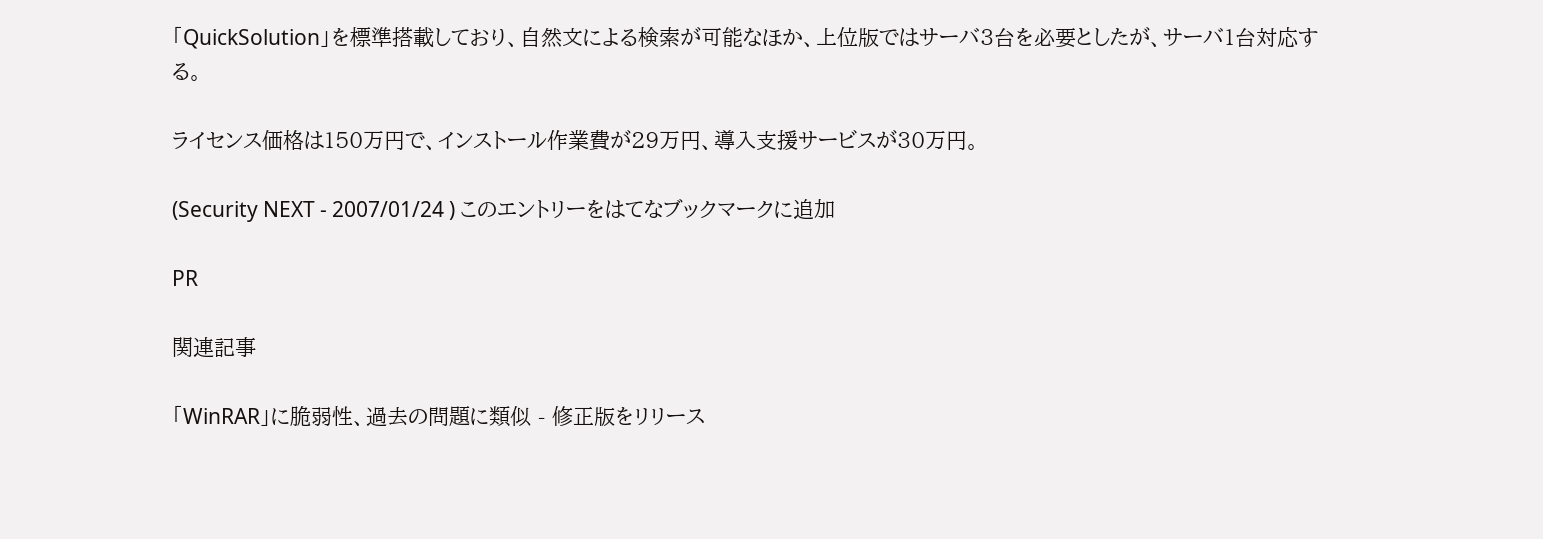「QuickSolution」を標準搭載しており、自然文による検索が可能なほか、上位版ではサーバ3台を必要としたが、サーバ1台対応する。

ライセンス価格は150万円で、インストール作業費が29万円、導入支援サービスが30万円。

(Security NEXT - 2007/01/24 ) このエントリーをはてなブックマークに追加

PR

関連記事

「WinRAR」に脆弱性、過去の問題に類似 - 修正版をリリース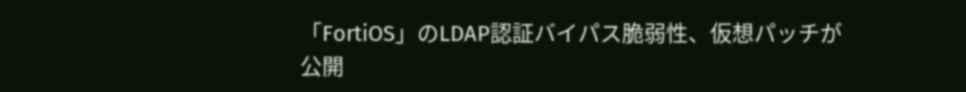「FortiOS」のLDAP認証バイパス脆弱性、仮想パッチが公開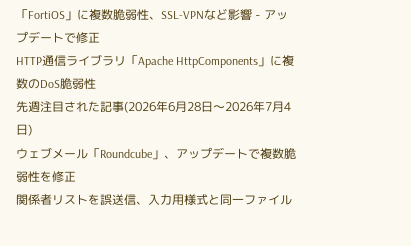「FortiOS」に複数脆弱性、SSL-VPNなど影響 - アップデートで修正
HTTP通信ライブラリ「Apache HttpComponents」に複数のDoS脆弱性
先週注目された記事(2026年6月28日〜2026年7月4日)
ウェブメール「Roundcube」、アップデートで複数脆弱性を修正
関係者リストを誤送信、入力用様式と同一ファイル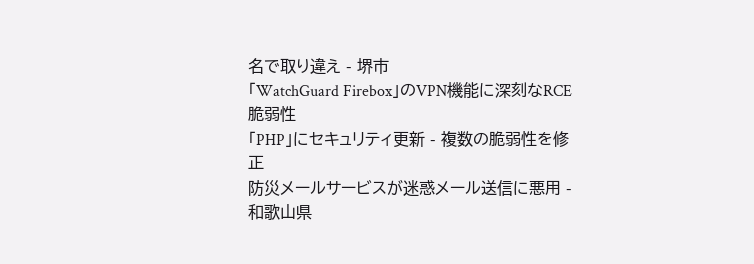名で取り違え - 堺市
「WatchGuard Firebox」のVPN機能に深刻なRCE脆弱性
「PHP」にセキュリティ更新 - 複数の脆弱性を修正
防災メールサービスが迷惑メール送信に悪用 - 和歌山県